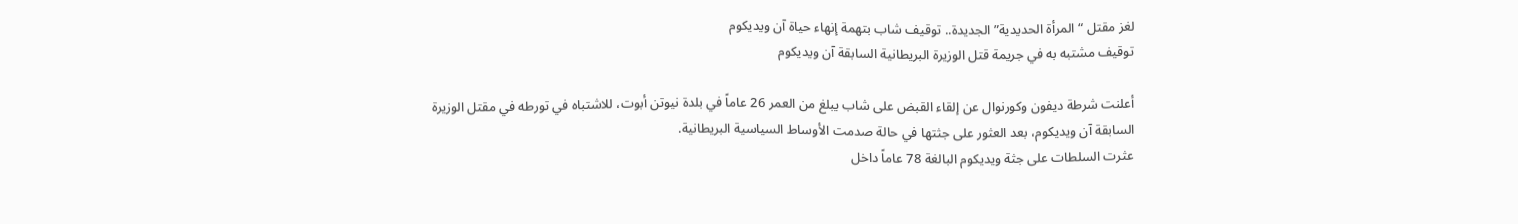لغز مقتل “المرأة الحديدية” الجديدة.. توقيف شاب بتهمة إنهاء حياة آن ويديكوم
توقيف مشتبه به في جريمة قتل الوزيرة البريطانية السابقة آن ويديكوم

أعلنت شرطة ديفون وكورنوال عن إلقاء القبض على شاب يبلغ من العمر 26 عاماً في بلدة نيوتن أبوت، للاشتباه في تورطه في مقتل الوزيرة السابقة آن ويديكوم، بعد العثور على جثتها في حالة صدمت الأوساط السياسية البريطانية.
عثرت السلطات على جثة ويديكوم البالغة 78 عاماً داخل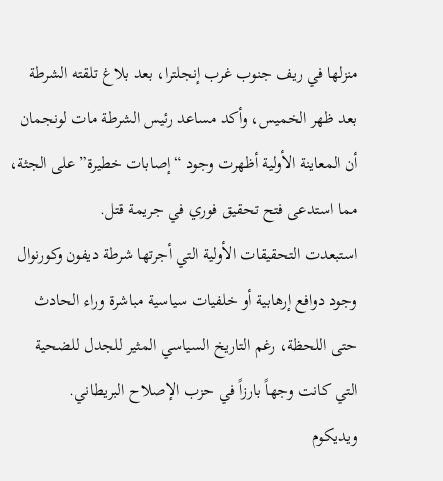منزلها في ريف جنوب غرب إنجلترا، بعد بلاغ تلقته الشرطة بعد ظهر الخميس، وأكد مساعد رئيس الشرطة مات لونجمان أن المعاينة الأولية أظهرت وجود “إصابات خطيرة” على الجثة، مما استدعى فتح تحقيق فوري في جريمة قتل.
استبعدت التحقيقات الأولية التي أجرتها شرطة ديفون وكورنوال وجود دوافع إرهابية أو خلفيات سياسية مباشرة وراء الحادث حتى اللحظة، رغم التاريخ السياسي المثير للجدل للضحية التي كانت وجهاً بارزاً في حزب الإصلاح البريطاني.
ويديكوم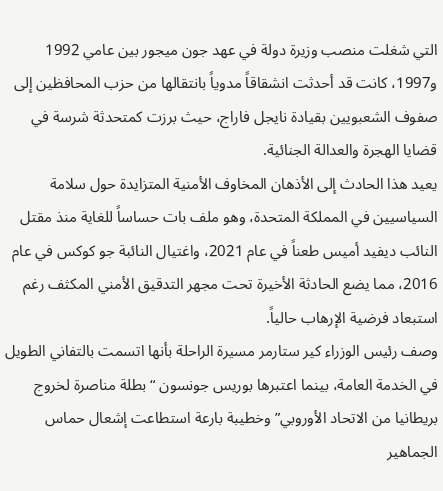التي شغلت منصب وزيرة دولة في عهد جون ميجور بين عامي 1992 و1997، كانت قد أحدثت انشقاقاً مدوياً بانتقالها من حزب المحافظين إلى صفوف الشعبويين بقيادة نايجل فاراج، حيث برزت كمتحدثة شرسة في قضايا الهجرة والعدالة الجنائية.
يعيد هذا الحادث إلى الأذهان المخاوف الأمنية المتزايدة حول سلامة السياسيين في المملكة المتحدة، وهو ملف بات حساساً للغاية منذ مقتل النائب ديفيد أميس طعناً في عام 2021، واغتيال النائبة جو كوكس في عام 2016، مما يضع الحادثة الأخيرة تحت مجهر التدقيق الأمني المكثف رغم استبعاد فرضية الإرهاب حالياً.
وصف رئيس الوزراء كير ستارمر مسيرة الراحلة بأنها اتسمت بالتفاني الطويل في الخدمة العامة، بينما اعتبرها بوريس جونسون “بطلة مناصرة لخروج بريطانيا من الاتحاد الأوروبي” وخطيبة بارعة استطاعت إشعال حماس الجماهير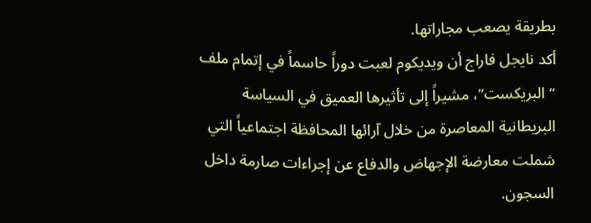بطريقة يصعب مجاراتها.
أكد نايجل فاراج أن ويديكوم لعبت دوراً حاسماً في إتمام ملف “البريكست”، مشيراً إلى تأثيرها العميق في السياسة البريطانية المعاصرة من خلال آرائها المحافظة اجتماعياً التي شملت معارضة الإجهاض والدفاع عن إجراءات صارمة داخل السجون.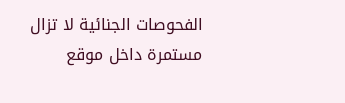الفحوصات الجنائية لا تزال مستمرة داخل موقع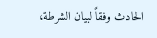الحادث وفقاً لبيان الشرطة،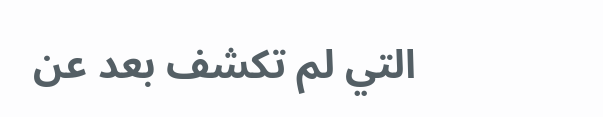التي لم تكشف بعد عن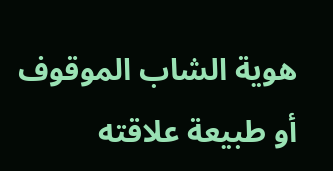هوية الشاب الموقوف أو طبيعة علاقته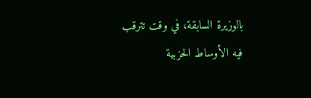بالوزيرة السابقة، في وقت تترقب فيه الأوساط الحزبية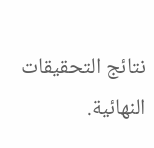نتائج التحقيقات النهائية.